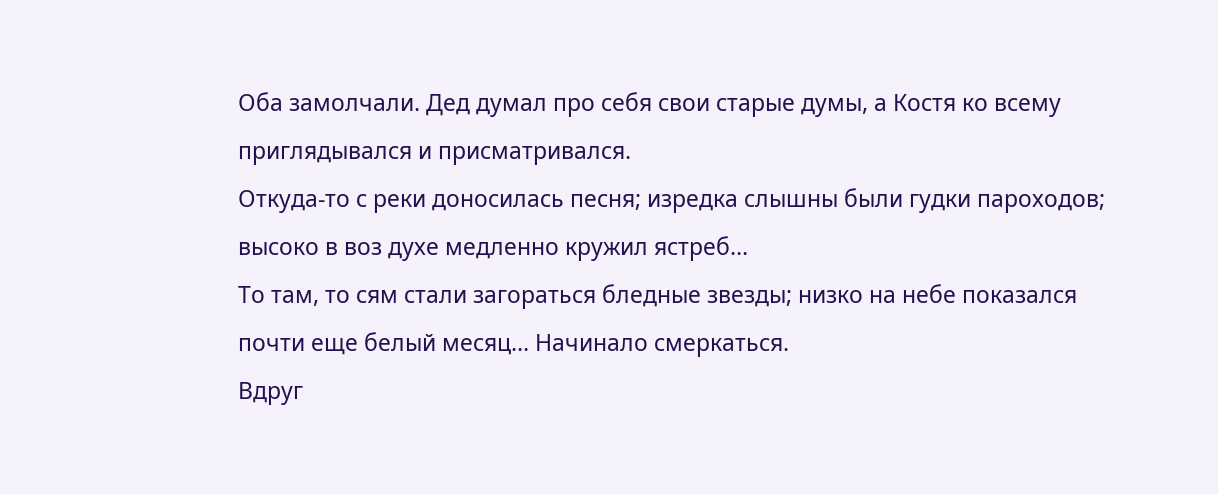Оба замолчали. Дед думал про себя свои старые думы, а Костя ко всему приглядывался и присматривался.
Откуда-то с реки доносилась песня; изредка слышны были гудки пароходов; высоко в воз духе медленно кружил ястреб…
То там, то сям стали загораться бледные звезды; низко на небе показался почти еще белый месяц… Начинало смеркаться.
Вдруг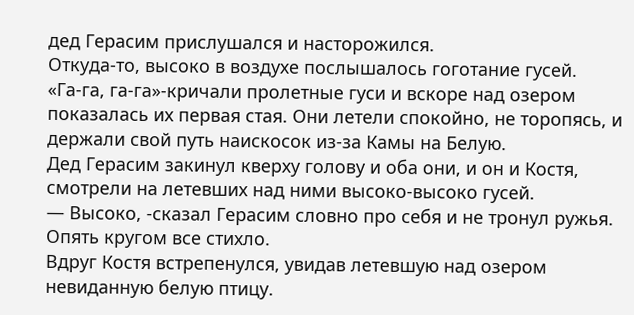дед Герасим прислушался и насторожился.
Откуда-то, высоко в воздухе послышалось гоготание гусей.
«Га-га, га-га»-кричали пролетные гуси и вскоре над озером показалась их первая стая. Они летели спокойно, не торопясь, и держали свой путь наискосок из-за Камы на Белую.
Дед Герасим закинул кверху голову и оба они, и он и Костя, смотрели на летевших над ними высоко-высоко гусей.
— Высоко, -сказал Герасим словно про себя и не тронул ружья.
Опять кругом все стихло.
Вдруг Костя встрепенулся, увидав летевшую над озером невиданную белую птицу.